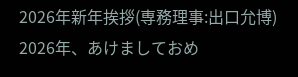2026年新年挨拶(専務理事:出口允博)
2026年、あけましておめ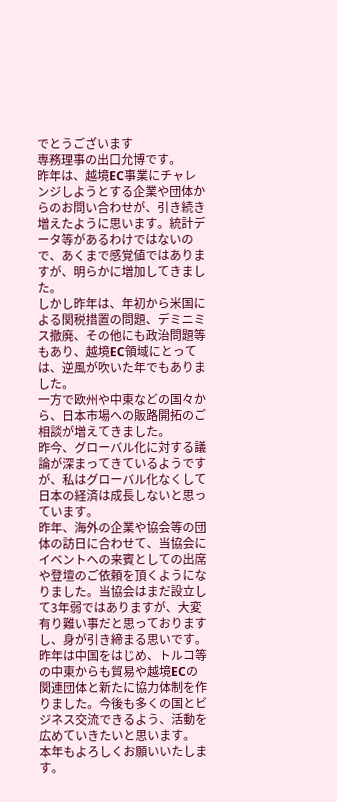でとうございます
専務理事の出口允博です。
昨年は、越境EC事業にチャレンジしようとする企業や団体からのお問い合わせが、引き続き増えたように思います。統計データ等があるわけではないので、あくまで感覚値ではありますが、明らかに増加してきました。
しかし昨年は、年初から米国による関税措置の問題、デミニミス撤廃、その他にも政治問題等もあり、越境EC領域にとっては、逆風が吹いた年でもありました。
一方で欧州や中東などの国々から、日本市場への販路開拓のご相談が増えてきました。
昨今、グローバル化に対する議論が深まってきているようですが、私はグローバル化なくして日本の経済は成長しないと思っています。
昨年、海外の企業や協会等の団体の訪日に合わせて、当協会にイベントへの来賓としての出席や登壇のご依頼を頂くようになりました。当協会はまだ設立して3年弱ではありますが、大変有り難い事だと思っておりますし、身が引き締まる思いです。
昨年は中国をはじめ、トルコ等の中東からも貿易や越境ECの関連団体と新たに協力体制を作りました。今後も多くの国とビジネス交流できるよう、活動を広めていきたいと思います。
本年もよろしくお願いいたします。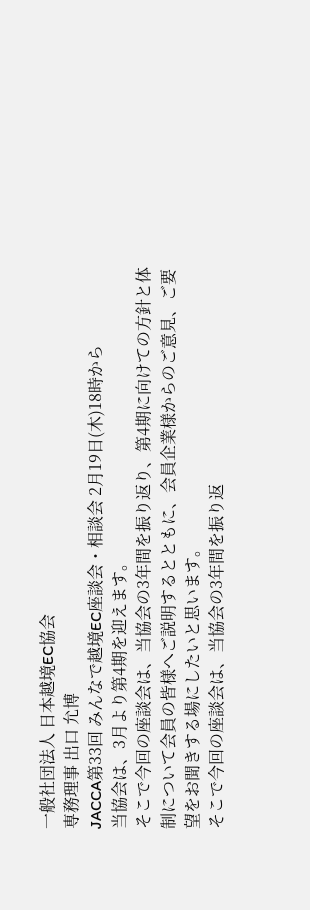一般社団法人 日本越境EC協会
専務理事 出口 允博
JACCA第33回 みんなで越境EC座談会・相談会 2月19日(木)18時から
当協会は、3月より第4期を迎えます。
そこで今回の座談会は、当協会の3年間を振り返り、第4期に向けての方針と体制について会員の皆様へご説明するとともに、会員企業様からのご意見、ご要望をお聞きする場にしたいと思います。
そこで今回の座談会は、当協会の3年間を振り返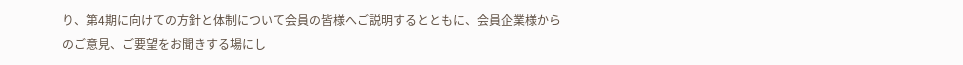り、第4期に向けての方針と体制について会員の皆様へご説明するとともに、会員企業様からのご意見、ご要望をお聞きする場にし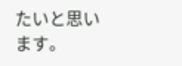たいと思います。